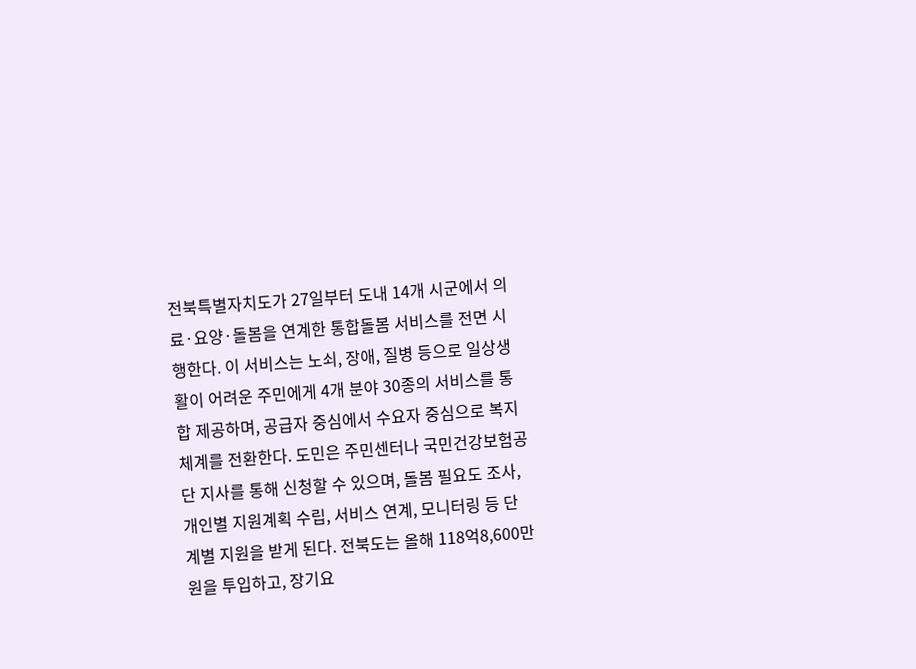전북특별자치도가 27일부터 도내 14개 시군에서 의료·요양·돌봄을 연계한 통합돌봄 서비스를 전면 시행한다. 이 서비스는 노쇠, 장애, 질병 등으로 일상생활이 어려운 주민에게 4개 분야 30종의 서비스를 통합 제공하며, 공급자 중심에서 수요자 중심으로 복지체계를 전환한다. 도민은 주민센터나 국민건강보험공단 지사를 통해 신청할 수 있으며, 돌봄 필요도 조사, 개인별 지원계획 수립, 서비스 연계, 모니터링 등 단계별 지원을 받게 된다. 전북도는 올해 118억8,600만 원을 투입하고, 장기요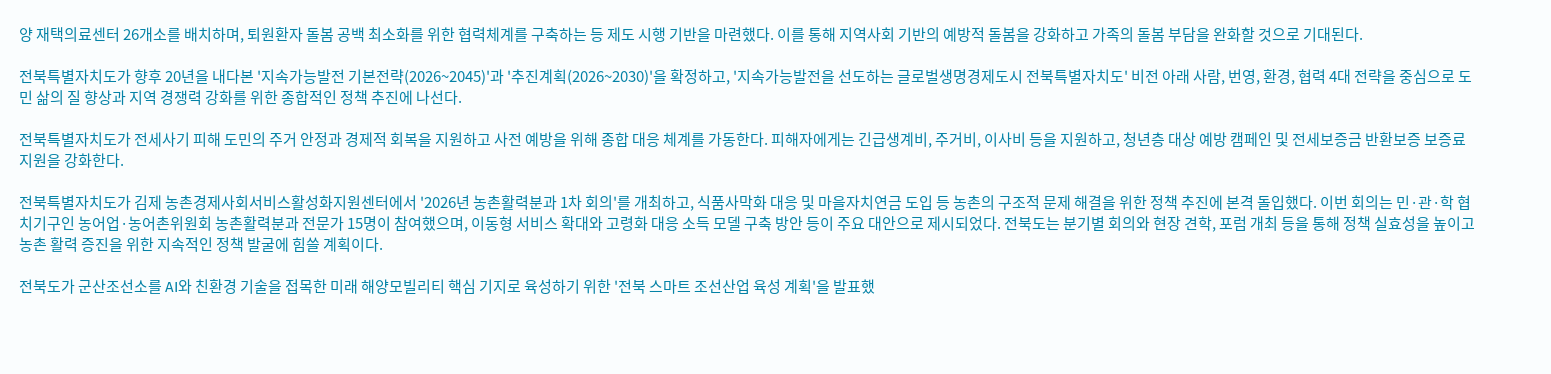양 재택의료센터 26개소를 배치하며, 퇴원환자 돌봄 공백 최소화를 위한 협력체계를 구축하는 등 제도 시행 기반을 마련했다. 이를 통해 지역사회 기반의 예방적 돌봄을 강화하고 가족의 돌봄 부담을 완화할 것으로 기대된다.

전북특별자치도가 향후 20년을 내다본 '지속가능발전 기본전략(2026~2045)'과 '추진계획(2026~2030)'을 확정하고, '지속가능발전을 선도하는 글로벌생명경제도시 전북특별자치도' 비전 아래 사람, 번영, 환경, 협력 4대 전략을 중심으로 도민 삶의 질 향상과 지역 경쟁력 강화를 위한 종합적인 정책 추진에 나선다.

전북특별자치도가 전세사기 피해 도민의 주거 안정과 경제적 회복을 지원하고 사전 예방을 위해 종합 대응 체계를 가동한다. 피해자에게는 긴급생계비, 주거비, 이사비 등을 지원하고, 청년층 대상 예방 캠페인 및 전세보증금 반환보증 보증료 지원을 강화한다.

전북특별자치도가 김제 농촌경제사회서비스활성화지원센터에서 '2026년 농촌활력분과 1차 회의'를 개최하고, 식품사막화 대응 및 마을자치연금 도입 등 농촌의 구조적 문제 해결을 위한 정책 추진에 본격 돌입했다. 이번 회의는 민·관·학 협치기구인 농어업·농어촌위원회 농촌활력분과 전문가 15명이 참여했으며, 이동형 서비스 확대와 고령화 대응 소득 모델 구축 방안 등이 주요 대안으로 제시되었다. 전북도는 분기별 회의와 현장 견학, 포럼 개최 등을 통해 정책 실효성을 높이고 농촌 활력 증진을 위한 지속적인 정책 발굴에 힘쓸 계획이다.

전북도가 군산조선소를 AI와 친환경 기술을 접목한 미래 해양모빌리티 핵심 기지로 육성하기 위한 '전북 스마트 조선산업 육성 계획'을 발표했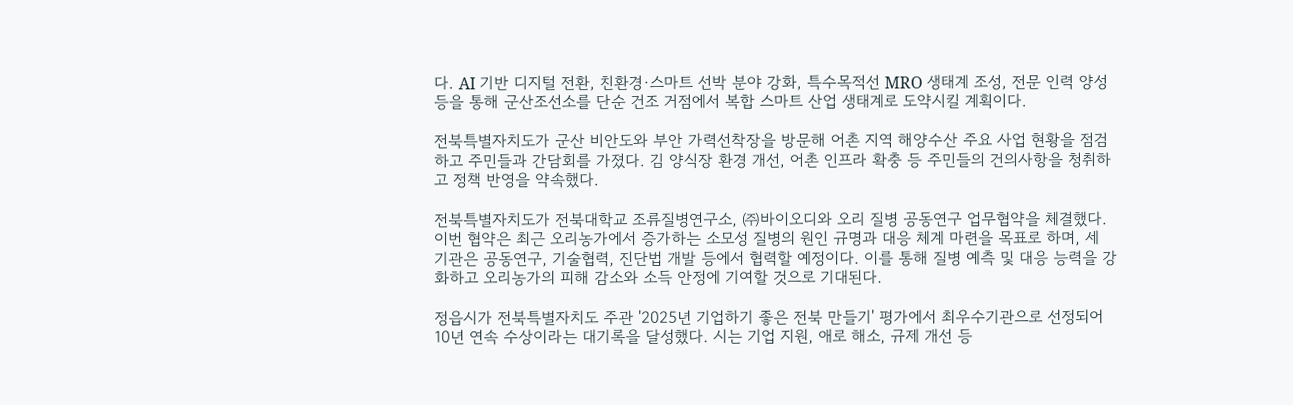다. AI 기반 디지털 전환, 친환경·스마트 선박 분야 강화, 특수목적선 MRO 생태계 조성, 전문 인력 양성 등을 통해 군산조선소를 단순 건조 거점에서 복합 스마트 산업 생태계로 도약시킬 계획이다.

전북특별자치도가 군산 비안도와 부안 가력선착장을 방문해 어촌 지역 해양수산 주요 사업 현황을 점검하고 주민들과 간담회를 가졌다. 김 양식장 환경 개선, 어촌 인프라 확충 등 주민들의 건의사항을 청취하고 정책 반영을 약속했다.

전북특별자치도가 전북대학교 조류질병연구소, ㈜바이오디와 오리 질병 공동연구 업무협약을 체결했다. 이번 협약은 최근 오리농가에서 증가하는 소모성 질병의 원인 규명과 대응 체계 마련을 목표로 하며, 세 기관은 공동연구, 기술협력, 진단법 개발 등에서 협력할 예정이다. 이를 통해 질병 예측 및 대응 능력을 강화하고 오리농가의 피해 감소와 소득 안정에 기여할 것으로 기대된다.

정읍시가 전북특별자치도 주관 '2025년 기업하기 좋은 전북 만들기' 평가에서 최우수기관으로 선정되어 10년 연속 수상이라는 대기록을 달성했다. 시는 기업 지원, 애로 해소, 규제 개선 등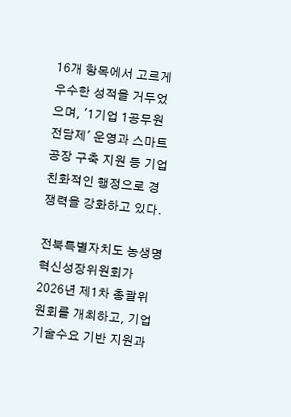16개 항목에서 고르게 우수한 성적을 거두었으며, '1기업 1공무원 전담제' 운영과 스마트공장 구축 지원 등 기업 친화적인 행정으로 경쟁력을 강화하고 있다.

전북특별자치도 농생명혁신성장위원회가 2026년 제1차 총괄위원회를 개최하고, 기업 기술수요 기반 지원과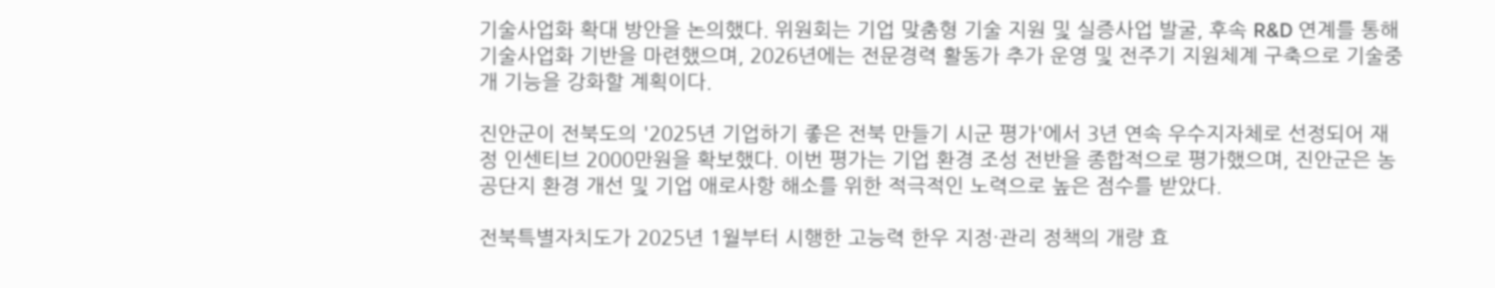기술사업화 확대 방안을 논의했다. 위원회는 기업 맞춤형 기술 지원 및 실증사업 발굴, 후속 R&D 연계를 통해 기술사업화 기반을 마련했으며, 2026년에는 전문경력 활동가 추가 운영 및 전주기 지원체계 구축으로 기술중개 기능을 강화할 계획이다.

진안군이 전북도의 '2025년 기업하기 좋은 전북 만들기 시군 평가'에서 3년 연속 우수지자체로 선정되어 재정 인센티브 2000만원을 확보했다. 이번 평가는 기업 환경 조성 전반을 종합적으로 평가했으며, 진안군은 농공단지 환경 개선 및 기업 애로사항 해소를 위한 적극적인 노력으로 높은 점수를 받았다.

전북특별자치도가 2025년 1월부터 시행한 고능력 한우 지정·관리 정책의 개량 효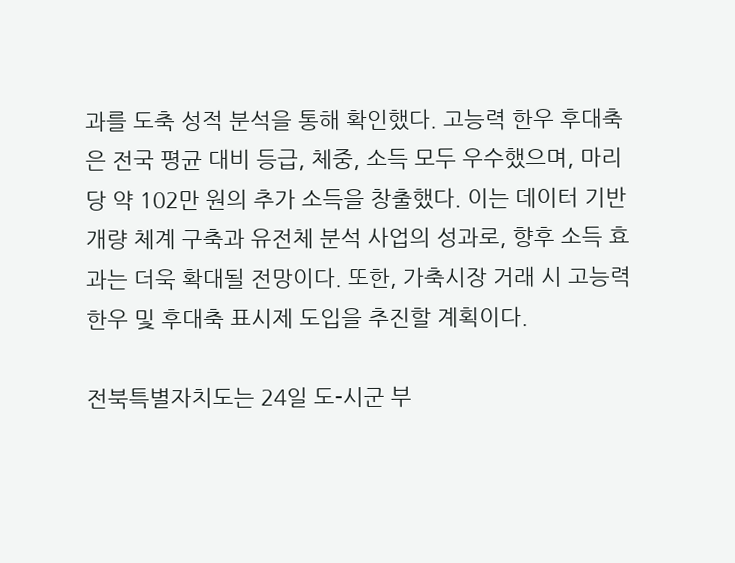과를 도축 성적 분석을 통해 확인했다. 고능력 한우 후대축은 전국 평균 대비 등급, 체중, 소득 모두 우수했으며, 마리당 약 102만 원의 추가 소득을 창출했다. 이는 데이터 기반 개량 체계 구축과 유전체 분석 사업의 성과로, 향후 소득 효과는 더욱 확대될 전망이다. 또한, 가축시장 거래 시 고능력 한우 및 후대축 표시제 도입을 추진할 계획이다.

전북특별자치도는 24일 도-시군 부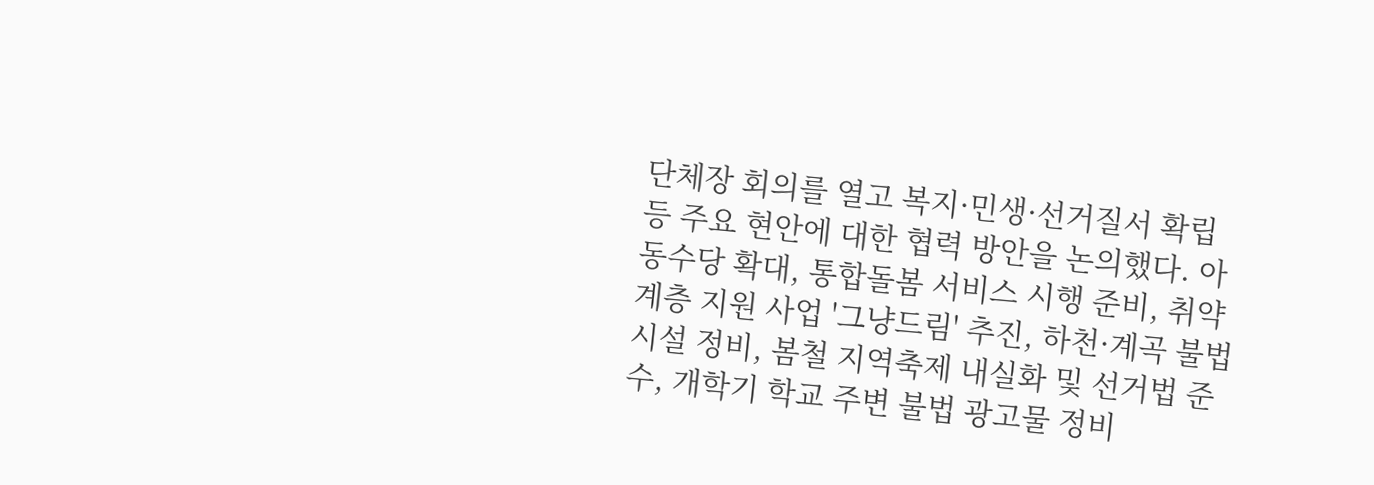단체장 회의를 열고 복지·민생·선거질서 확립 등 주요 현안에 대한 협력 방안을 논의했다. 아동수당 확대, 통합돌봄 서비스 시행 준비, 취약계층 지원 사업 '그냥드림' 추진, 하천·계곡 불법시설 정비, 봄철 지역축제 내실화 및 선거법 준수, 개학기 학교 주변 불법 광고물 정비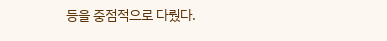등을 중점적으로 다뤘다.